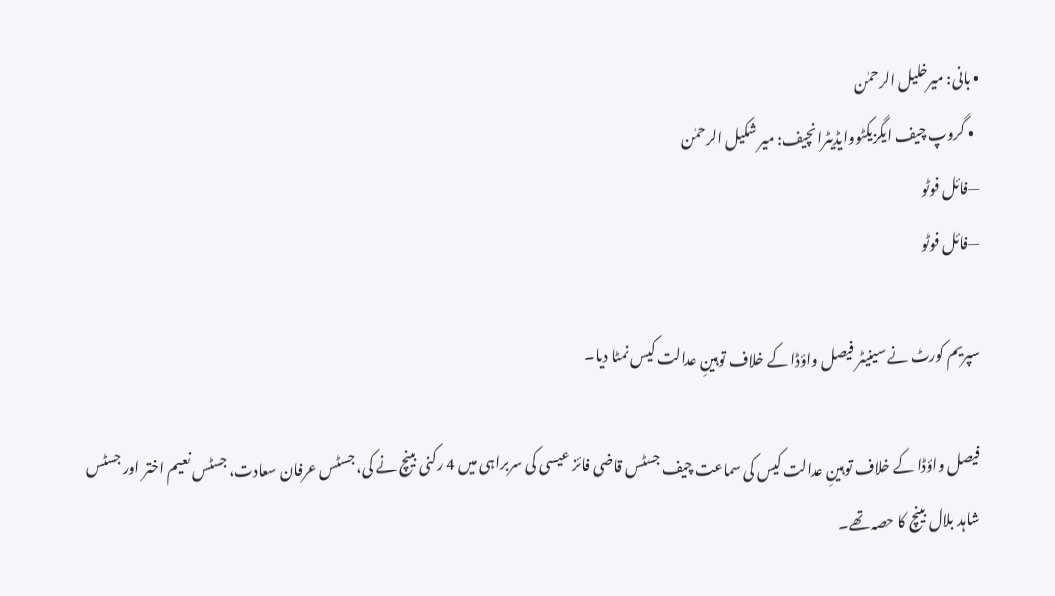• بانی: میرخلیل الرحمٰن
  • گروپ چیف ایگزیکٹووایڈیٹرانچیف: میر شکیل الرحمٰن
—فائل فوٹو
—فائل فوٹو

سپریم کورٹ نے سینیٹر فیصل واؤڈا کے خلاف توہینِ عدالت کیس نمٹا دیا۔

فیصل واؤڈا کے خلاف توہینِ عدالت کیس کی سماعت چیف جسٹس قاضی فائز عیسی کی سربراہی میں 4 رکنی بینچ نے کی، جسٹس عرفان سعادت، جسٹس نعیم اختر اور جسٹس شاہد بلال بینچ کا حصہ تھے۔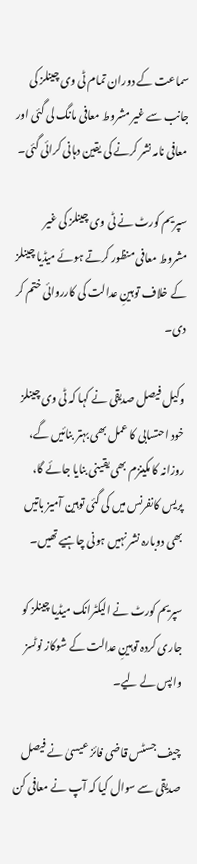سماعت کے دوران تمام ٹی وی چینلز کی جانب سے غیر مشروط معافی مانگ لی گئی اور معافی نامہ نشر کرنے کی یقین دہانی کرائی گئی۔

سپریم کورٹ نے ٹی وی چینلز کی غیر مشروط معافی منظور کرتے ہوئے میڈیا چینلز کے خلاف توہینِ عدالت کی کارروائی ختم کر دی۔

وکیل فیصل صدیقی نے کہا کہ ٹی وی چینلز خود احتسابی کا عمل بھی بہتر بنائیں گے، روزانہ کا مکینزم بھی یقینی بنایا جائے گا، پریس کانفرنس میں کی گئی توہین آمیز باتیں بھی دوبارہ نشر نہیں ہونی چاہیے تھیں۔

سپریم کورٹ نے الیکٹرانک میڈیا چینلز کو جاری کردہ توہینِ عدالت کے شوکاز نوٹسز واپس لے لیے۔

چیف جسٹس قاضی فائز عیسیٰ نے فیصل صدیقی سے سوال کیا کہ آپ نے معافی کن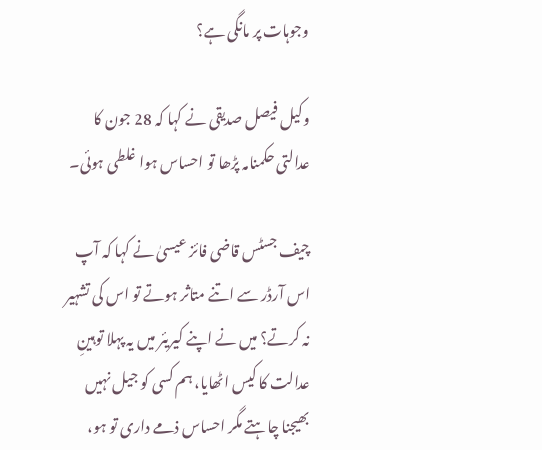وجوہات پر مانگی ہے؟

وکیل فیصل صدیقی نے کہا کہ 28 جون کا عدالتی حکمنامہ پڑھا تو احساس ہوا غلطی ہوئی۔

چیف جسٹس قاضی فائز عیسیٰ نے کہا کہ آپ اس آرڈر سے اتنے متاثر ہوتے تو اس کی تشہیر نہ کرتے؟ میں نے اپنے کیریئر میں یہ پہلا توہینِ عدالت کا کیس اٹھایا، ہم کسی کو جیل نہیں بھیجنا چاہتے مگر احساس ذمے داری تو ہو،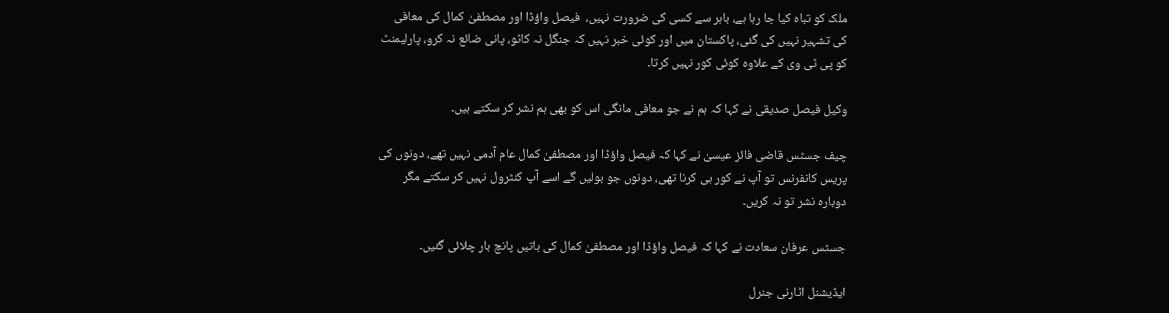ملک کو تباہ کیا جا رہا ہے، باہر سے کسی کی ضرورت نہیں،  فیصل واؤڈا اور مصطفیٰ کمال کی معافی کی تشہیر نہیں کی گئی، پاکستان میں اور کوئی خبر نہیں کہ جنگل نہ کاٹو، پانی ضائع نہ کرو، پارلیمنٹ کو پی ٹی وی کے علاوہ کوئی کور نہیں کرتا۔

وکیل فیصل صدیقی نے کہا کہ ہم نے جو معافی مانگی اس کو بھی ہم نشر کر سکتے ہیں۔

چیف جسٹس قاضی فائز عیسیٰ نے کہا کہ فیصل واؤڈا اور مصطفیٰ کمال عام آدمی نہیں تھے، دونوں کی پریس کانفرنس تو آپ نے کور ہی کرنا تھی، دونوں جو بولیں گے اسے آپ کنٹرول نہیں کر سکتے مگر دوبارہ نشر تو نہ کریں۔

جسٹس عرفان سعادت نے کہا کہ فیصل واؤڈا اور مصطفیٰ کمال کی باتیں پانچ بار چلائی گئیں۔

ایڈیشنل اٹارنی جنرل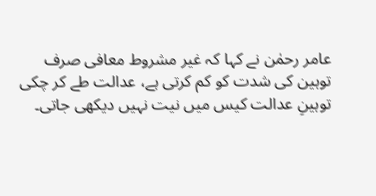عامر رحمٰن نے کہا کہ غیر مشروط معافی صرف توہین کی شدت کو کم کرتی ہے، عدالت طے کر چکی توہینِ عدالت کیس میں نیت نہیں دیکھی جاتی۔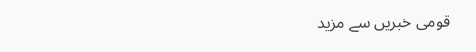قومی خبریں سے مزید